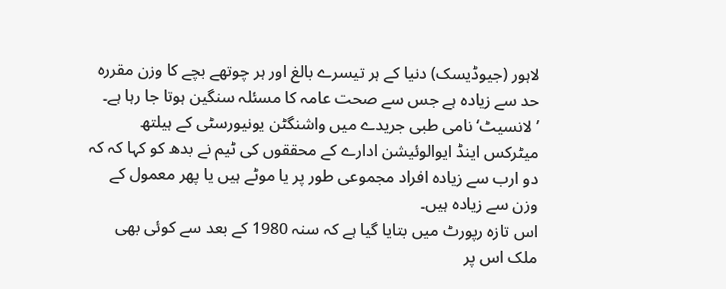لاہور (جیوڈیسک) دنیا کے ہر تیسرے بالغ اور ہر چوتھے بچے کا وزن مقررہ حد سے زیادہ ہے جس سے صحت عامہ کا مسئلہ سنگین ہوتا جا رہا ہے۔ ’لانسیٹ‘ نامی طبی جریدے میں واشنگٹن یونیورسٹی کے ہیلتھ میٹرکس اینڈ ایوالوئیشن ادارے کے محققوں کی ٹیم نے بدھ کو کہا کہ کہ دو ارب سے زیادہ افراد مجموعی طور پر یا موٹے ہیں یا پھر معمول کے وزن سے زیادہ ہیں۔
اس تازہ رپورٹ میں بتایا گیا ہے کہ سنہ 1980 کے بعد سے کوئی بھی ملک اس پر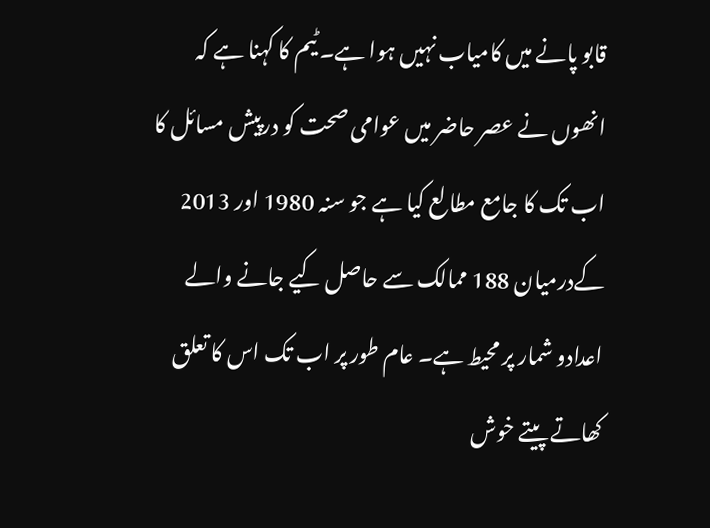قابو پانے میں کامیاب نہیں ہوا ہے۔ ٹیم کا کہنا ہے کہ انھوں نے عصر حاضر میں عوامی صحت کو درپیش مسائل کا اب تک کا جامع مطالع کیا ہے جو سنہ 1980 اور 2013 کےدرمیان 188 ممالک سے حاصل کیے جانے والے اعدادو شمار پر محیط ہے۔ عام طور پر اب تک اس کا تعلق کھاتے پیتے خوش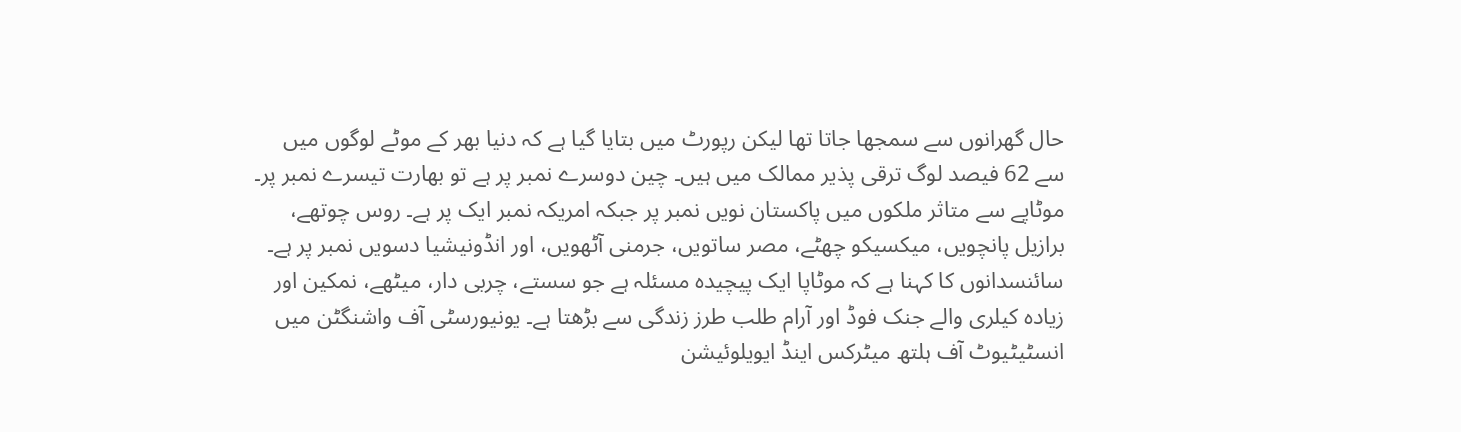حال گھرانوں سے سمجھا جاتا تھا لیکن رپورٹ میں بتایا گیا ہے کہ دنیا بھر کے موٹے لوگوں میں سے 62 فیصد لوگ ترقی پذیر ممالک میں ہیں۔ چین دوسرے نمبر پر ہے تو بھارت تیسرے نمبر پر۔ موٹاپے سے متاثر ملکوں میں پاکستان نویں نمبر پر جبکہ امریکہ نمبر ایک پر ہے۔ روس چوتھے، برازیل پانچویں، میکسیکو چھٹے، مصر ساتویں، جرمنی آٹھویں، اور انڈونیشیا دسویں نمبر پر ہے۔
سائنسدانوں کا کہنا ہے کہ موٹاپا ایک پیچیدہ مسئلہ ہے جو سستے، چربی دار، میٹھے، نمکین اور زیادہ کیلری والے جنک فوڈ اور آرام طلب طرز زندگی سے بڑھتا ہے۔ یونیورسٹی آف واشنگٹن میں انسٹیٹیوٹ آف ہلتھ میٹرکس اینڈ ایویلوئیشن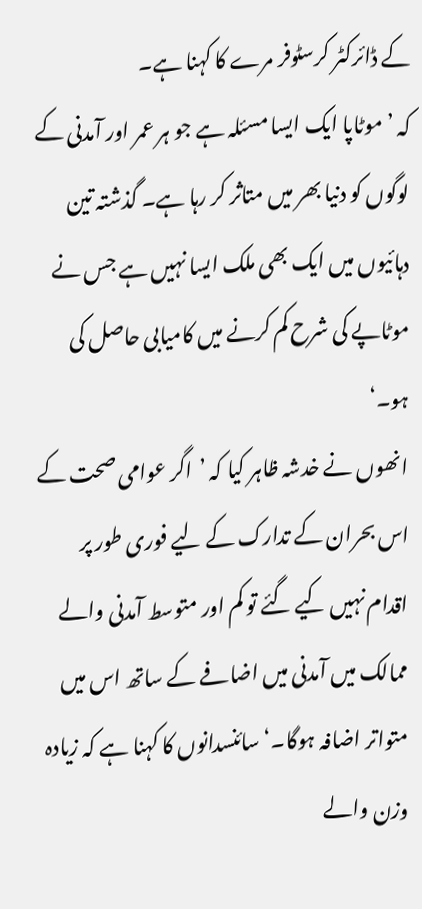کے ڈائرکٹر کرسٹوفر مرے کا کہنا ہے۔
کہ ’موٹاپا ایک ایسا مسئلہ ہے جو ہر عمر اور آمدنی کے لوگوں کو دنیا بھر میں متاثر کر رہا ہے۔ گذشتہ تین دہائیوں میں ایک بھی ملک ایسا نہیں ہے جس نے موٹاپے کی شرح کم کرنے میں کامیابی حاصل کی ہو۔‘
انھوں نے خدشہ ظاہر کیا کہ ’اگر عوامی صحت کے اس بحران کے تدارک کے لیے فوری طور پر اقدام نہیں کیے گئے تو کم اور متوسط آمدنی والے ممالک میں آمدنی میں اضافے کے ساتھ اس میں متواتر اضافہ ہوگا۔‘ سائنسدانوں کا کہنا ہے کہ زیادہ وزن والے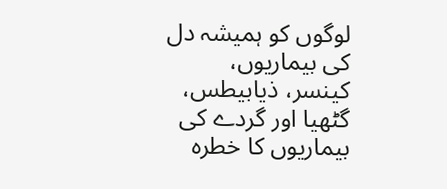لوگوں کو ہمیشہ دل کی بیماریوں، کینسر، ذیابیطس، گٹھیا اور گردے کی بیماریوں کا خطرہ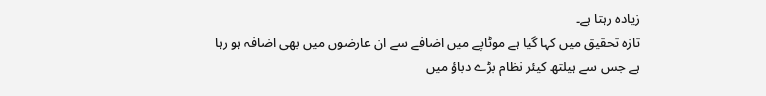زیادہ رہتا ہے۔
تازہ تحقیق میں کہا گیا ہے موٹاپے میں اضافے سے ان عارضوں میں بھی اضافہ ہو رہا ہے جس سے ہیلتھ کیئر نظام بڑے دباؤ میں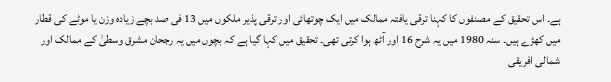ہے۔ اس تحقیق کے مصنفوں کا کہنا ترقی یافتہ ممالک میں ایک چوتھائی اور ترقی پذیر ملکوں میں 13 فی صد بچے زیادہ وزن یا موٹے کی قطار میں کھڑے ہیں۔ سنہ 1980 میں یہ شرح 16 اور آٹھ ہوا کرتی تھی۔ تحقیق میں کہا گیا ہے کہ بچوں میں یہ رجحان مشرق وسطیٰ کے ممالک اور شمالی افریقی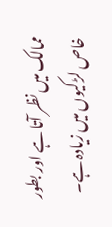ممالک میں نظر آتا ہے اور بطور خاص لڑکیوں میں زیادہ ہے۔